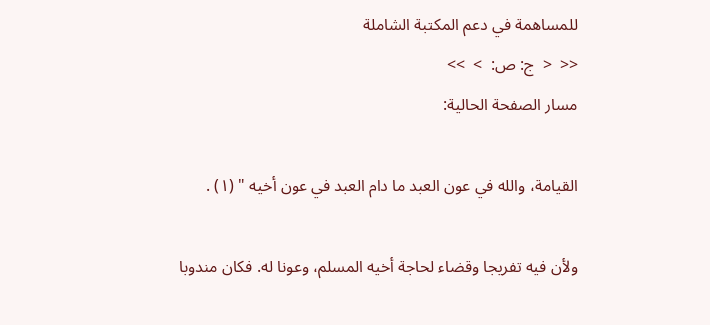للمساهمة في دعم المكتبة الشاملة
<<  <  ج: ص:  >  >>
مسار الصفحة الحالية:

القيامة، والله في عون العبد ما دام العبد في عون أخيه " (١) .

ولأن فيه تفريجا وقضاء لحاجة أخيه المسلم، وعونا له. فكان مندوبا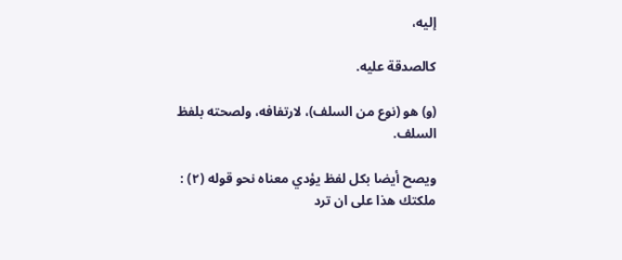إليه،

كالصدقة عليه.

(و) هو (نوع من السلف)، لارتفافه، ولصحته بلفظ السلف.

ويصح أيضا بكل لفظ يؤدي معناه نحو قوله (٢) : ملكتك هذا على ان ترد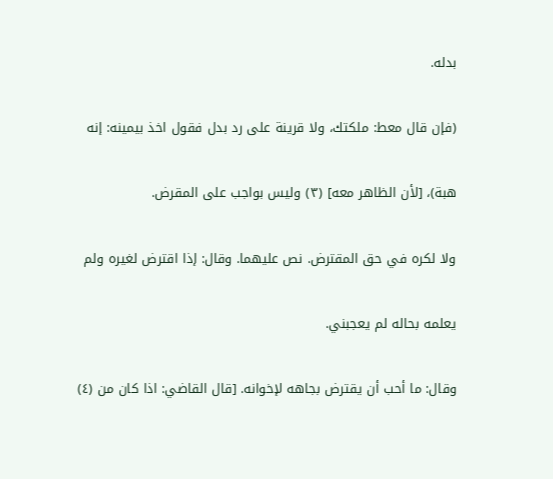بدله.

(فإن قال معط: ملكتك، ولا قرينة على رد بدل فقول اخذ بيمينه: إنه

هبة)، [لأن الظاهر معه] (٣) وليس بواجب على المقرض.

ولا لكره في حق المقترض. نص عليهما. وقال: إذا اقترض لغيره ولم

يعلمه بحاله لم يعجبني.

وقال: ما أحب أن يقترض بجاهه لإخوانه. [قال القاضي: اذا كان من (٤)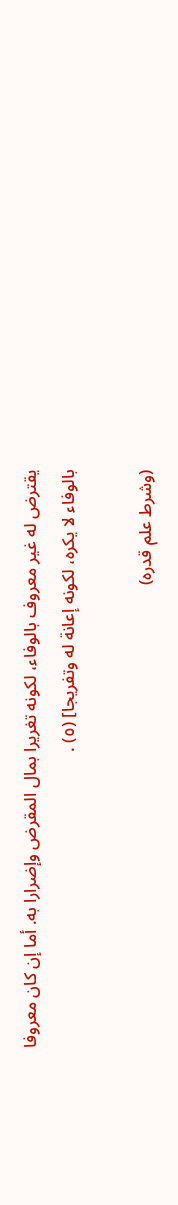يقترض له غير معروف بالوفاء، لكونه تغريرا بمال المقرض وإضرارا به. أما إن كان معروفا بالوفاء لا يكره، لكونه إعانة له وتفريجا] (٥) .

(وشرط علم قدره)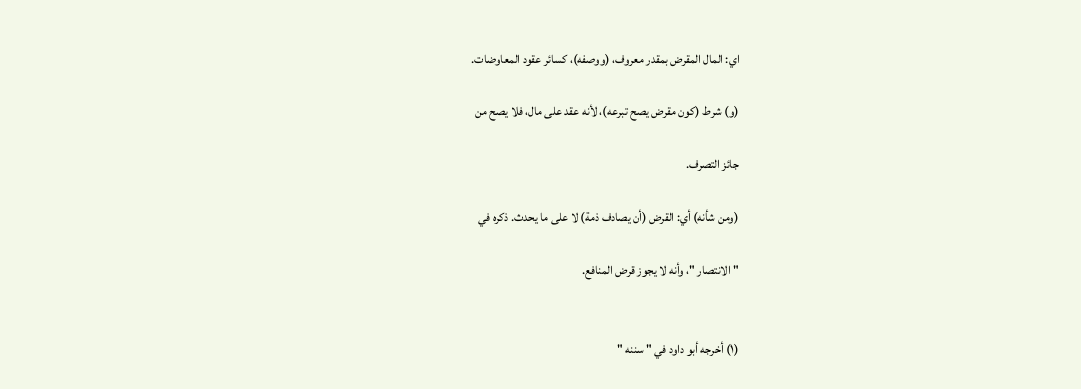اي: المال المقرض بمقدر معروف، (ووصفه)، كسائر عقود المعاوضات.

(و) شرط (كون مقرض يصح تبرعه)، لأنه عقد على مال، فلا يصح من

جائز التصرف.

(ومن شأنه) أي: القرض (أن يصادف ذمة) لا على ما يحدث. ذكره في

" الانتصار "، وأنه لا يجوز قرض المنافع.


(١) أخرجه أبو داود في " سننه "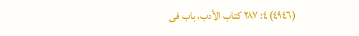(٤٩٤٦) ٤: ٢٨٧ كتاب الأدب، باب فى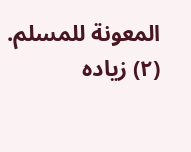المعونة للمسلم.
(٢) زياده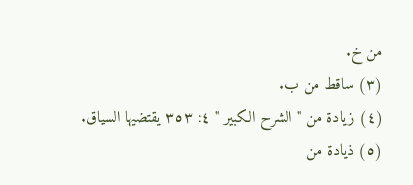من خ.
(٣) ساقط من ب.
(٤) زيادة من " الشرح الكبير " ٤: ٣٥٣ يقتضيها السياق.
(٥) ذيادة من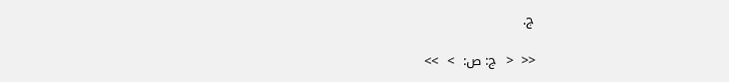ج.

<<  <  ج: ص:  >  >>